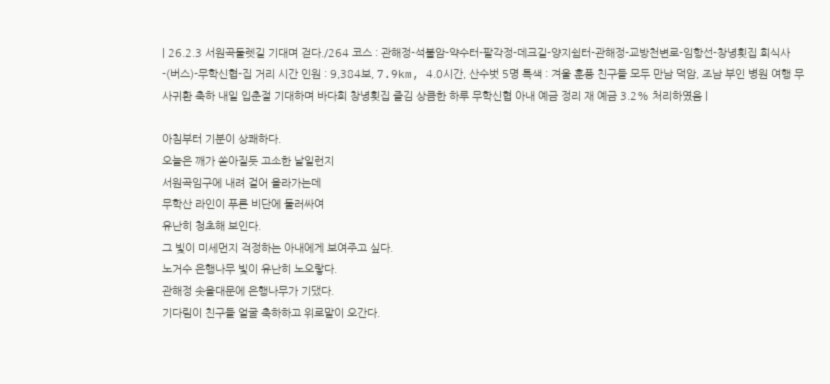| 26.2.3 서원곡둘렛길 기대며 걷다./264 코스 : 관해정-석불암-약수터-팔각정-데크길-양지쉼터-관해정-교방천변로-임항선-창녕횟집 회식사-(버스)-무학신협-집 거리 시간 인원 : 9,384보, 7.9km, 4.0시간, 산수벗 5명 특색 : 겨울 훈풍 친구들 모두 만남 덕암, 조남 부인 병원 여행 무사귀환 축하 내일 입춘절 기대하며 바다회 창녕횟집 즐김 상큼한 하루 무학신협 아내 예금 정리 재 예금 3.2% 처리하였음 |

아침부터 기분이 상쾌하다.
오늘은 깨가 쏟아질듯 고소한 날일런지
서원곡임구에 내려 걸어 올라가는데
무학산 라인이 푸른 비단에 둘러싸여
유난히 청초해 보인다.
그 빛이 미세먼지 걱정하는 아내에게 보여주고 싶다.
노거수 은행나무 빛이 유난히 노오랗다.
관해정 솟을대문에 은행나무가 기댔다.
기다림이 친구들 얼굴 축하하고 위로말이 오간다.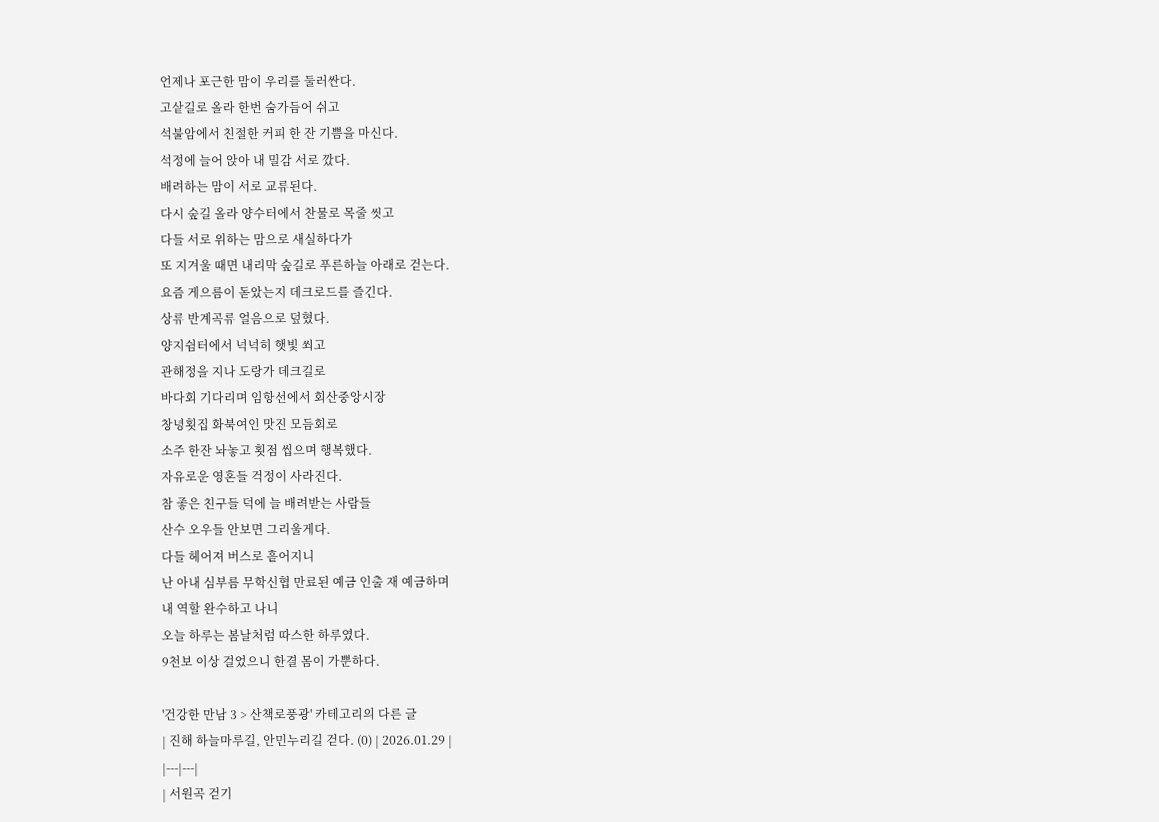언제나 포근한 맘이 우리를 둘러싼다.
고샅길로 올라 한번 숨가듬어 쉬고
석불암에서 친절한 커피 한 잔 기쁨을 마신다.
석정에 늘어 앉아 내 밀감 서로 깠다.
배려하는 맘이 서로 교류된다.
다시 숲길 올라 양수터에서 찬물로 목줄 씻고
다들 서로 위하는 맘으로 새실하다가
또 지겨울 때면 내리막 숲길로 푸른하늘 아래로 걷는다.
요즘 게으름이 돋았는지 데크로드를 즐긴다.
상류 반계곡류 얼음으로 덮혔다.
양지쉼터에서 넉넉히 햇빛 쐬고
관해정을 지나 도랑가 데크길로
바다회 기다리며 임항선에서 회산중앙시장
창녕횟집 화북여인 맛진 모듬회로
소주 한잔 놔놓고 횟점 씹으며 행복했다.
자유로운 영혼들 걱정이 사라진다.
참 좋은 친구들 덕에 늘 배려받는 사람들
산수 오우들 안보면 그리울게다.
다들 헤어져 버스로 흩어지니
난 아내 심부름 무학신협 만료된 예금 인출 재 예금하며
내 역할 완수하고 나니
오늘 하루는 봄날처럼 따스한 하루였다.
9천보 이상 걸었으니 한결 몸이 가뿐하다.

'건강한 만남 3 > 산책로풍광' 카테고리의 다른 글
| 진해 하늘마루길, 안민누리길 걷다. (0) | 2026.01.29 |
|---|---|
| 서원곡 걷기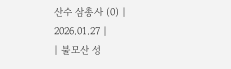산수 삼총사 (0) | 2026.01.27 |
| 불모산 성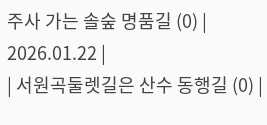주사 가는 솔숲 명품길 (0) | 2026.01.22 |
| 서원곡둘렛길은 산수 동행길 (0) |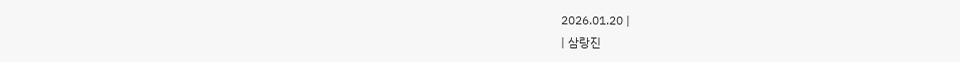2026.01.20 |
| 삼랑진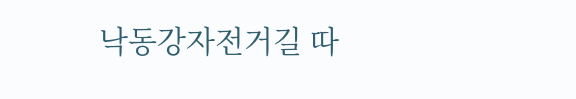낙동강자전거길 따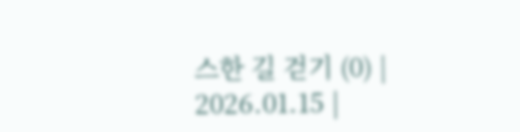스한 길 걷기 (0) | 2026.01.15 |